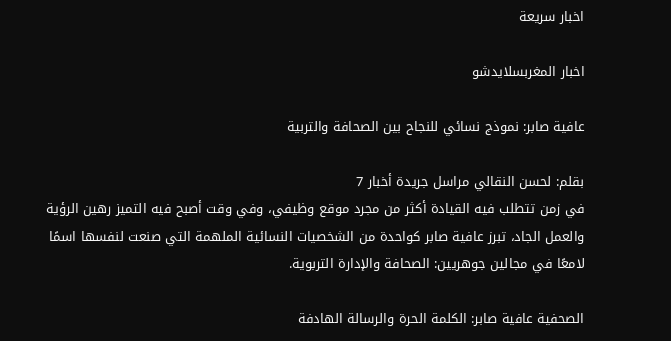اخبار سريعة

اخبار المغربسلايدشو

عافية صابر: نموذج نسائي للنجاح بين الصحافة والتربية

بقلم: لحسن النقالي مراسل جريدة أخبار 7
في زمن تتطلب فيه القيادة أكثر من مجرد موقع وظيفي، وفي وقت أصبح فيه التميز رهين الرؤية والعمل الجاد، تبرز عافية صابر كواحدة من الشخصيات النسائية الملهمة التي صنعت لنفسها اسمًا لامعًا في مجالين جوهريين: الصحافة والإدارة التربوية.

الصحفية عافية صابر: الكلمة الحرة والرسالة الهادفة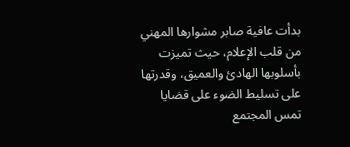بدأت عافية صابر مشوارها المهني من قلب الإعلام، حيث تميزت بأسلوبها الهادئ والعميق، وقدرتها على تسليط الضوء على قضايا تمس المجتمع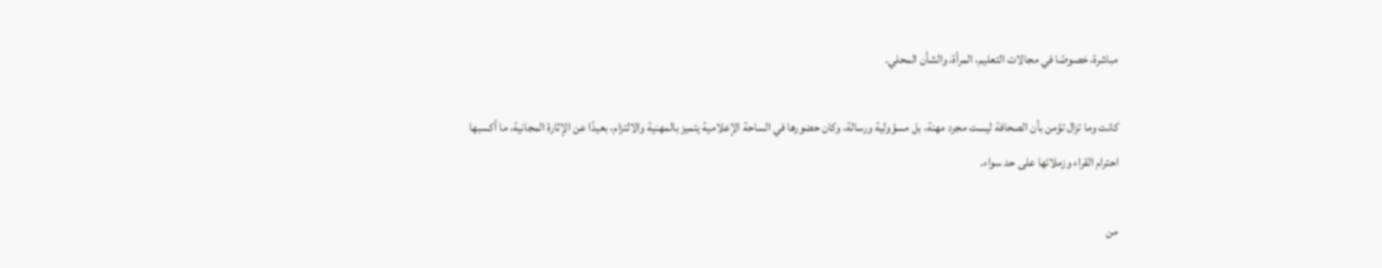مباشرة، خصوصًا في مجالات التعليم، المرأة، والشأن المحلي.

كانت وما تزال تؤمن بأن الصحافة ليست مجرد مهنة، بل مسؤولية ورسالة، وكان حضورها في الساحة الإعلامية يتميز بالمهنية والالتزام، بعيدًا عن الإثارة المجانية، ما أكسبها احترام القراء وزملائها على حد سواء.

من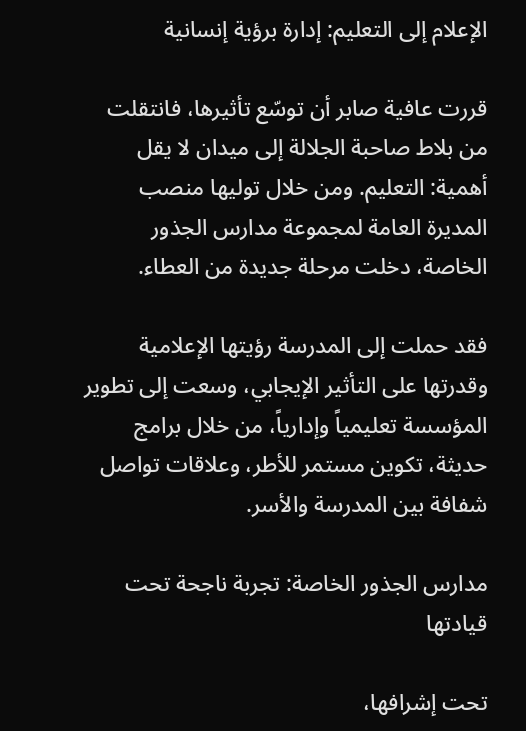الإعلام إلى التعليم: إدارة برؤية إنسانية

قررت عافية صابر أن توسّع تأثيرها، فانتقلت من بلاط صاحبة الجلالة إلى ميدان لا يقل أهمية: التعليم. ومن خلال توليها منصب المديرة العامة لمجموعة مدارس الجذور الخاصة، دخلت مرحلة جديدة من العطاء.

فقد حملت إلى المدرسة رؤيتها الإعلامية وقدرتها على التأثير الإيجابي، وسعت إلى تطوير المؤسسة تعليمياً وإدارياً، من خلال برامج حديثة، تكوين مستمر للأطر، وعلاقات تواصل شفافة بين المدرسة والأسر.

مدارس الجذور الخاصة: تجربة ناجحة تحت قيادتها

تحت إشرافها،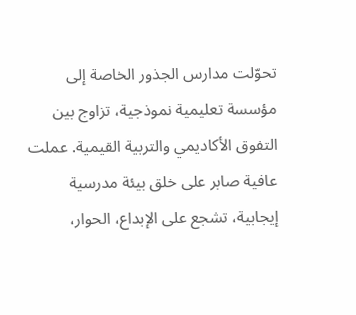تحوّلت مدارس الجذور الخاصة إلى مؤسسة تعليمية نموذجية، تزاوج بين التفوق الأكاديمي والتربية القيمية. عملت عافية صابر على خلق بيئة مدرسية إيجابية، تشجع على الإبداع، الحوار،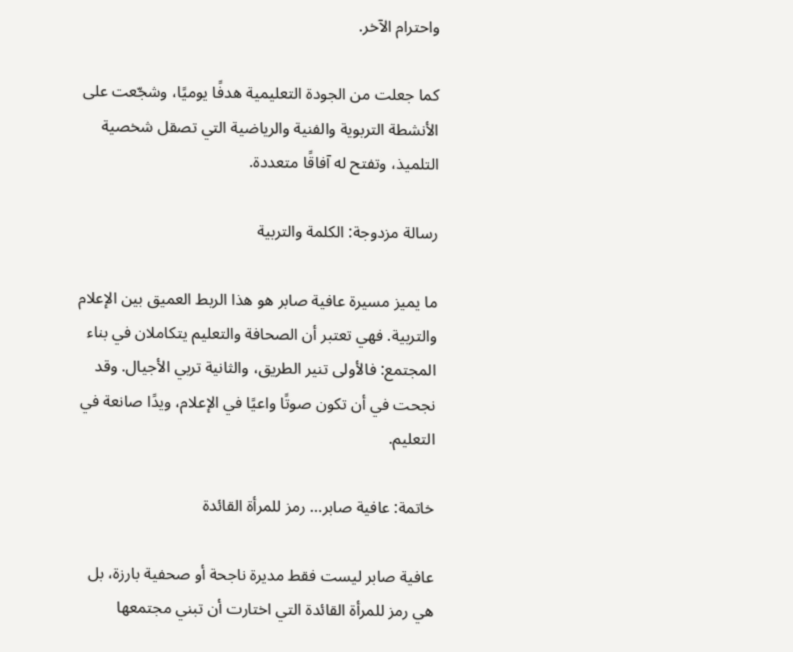واحترام الآخر.

كما جعلت من الجودة التعليمية هدفًا يوميًا، وشجّعت على الأنشطة التربوية والفنية والرياضية التي تصقل شخصية التلميذ، وتفتح له آفاقًا متعددة.

رسالة مزدوجة: الكلمة والتربية

ما يميز مسيرة عافية صابر هو هذا الربط العميق بين الإعلام والتربية. فهي تعتبر أن الصحافة والتعليم يتكاملان في بناء المجتمع: فالأولى تنير الطريق، والثانية تربي الأجيال. وقد نجحت في أن تكون صوتًا واعيًا في الإعلام، ويدًا صانعة في التعليم.

خاتمة: عافية صابر… رمز للمرأة القائدة

عافية صابر ليست فقط مديرة ناجحة أو صحفية بارزة، بل هي رمز للمرأة القائدة التي اختارت أن تبني مجتمعها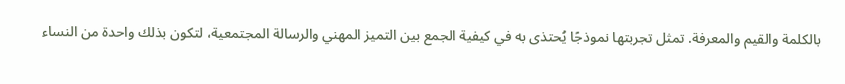بالكلمة والقيم والمعرفة. تمثل تجربتها نموذجًا يُحتذى به في كيفية الجمع بين التميز المهني والرسالة المجتمعية، لتكون بذلك واحدة من النساء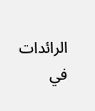الرائدات في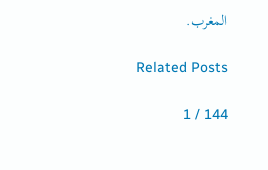المغرب.

Related Posts

144 / 1